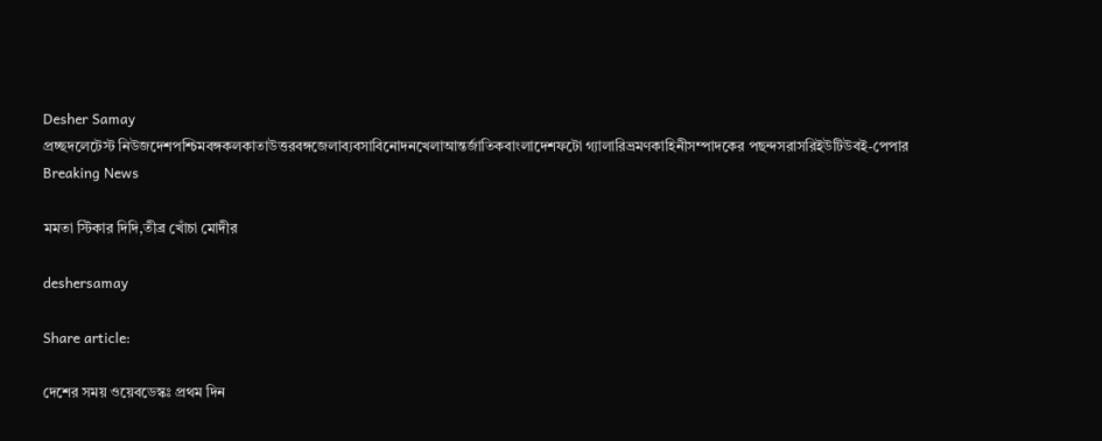Desher Samay
প্রচ্ছদলেটেস্ট নিউজদেশপশ্চিমবঙ্গকলকাতাউত্তরবঙ্গজেলাব্যবসাবিনোদনখেলাআন্তর্জাতিকবাংলাদেশফটো গ্যালারিভ্রমণকাহিনীসম্পাদকের পছন্দসরাসরিইউটিউবই-পেপার
Breaking News

মমতা স্টিকার দিদি,তীব্র খোঁচা মোদীর

deshersamay

Share article:

দেশের সময় ওয়েবডেস্কঃ প্রথম দিন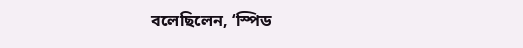বলেছিলেন, ‘স্পিড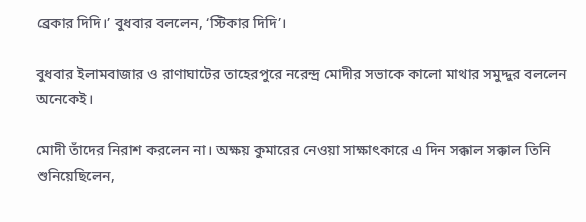ব্রেকার দিদি।’ বুধবার বললেন, ‘স্টিকার দিদি’।

বুধবার ইলামবাজার ও রাণাঘাটের তাহেরপুরে নরেন্দ্র মোদীর সভাকে কালো মাথার সমুদ্দুর বললেন অনেকেই।

মোদী তাঁদের নিরাশ করলেন না। অক্ষয় কুমারের নেওয়া সাক্ষাৎকারে এ দিন সক্কাল সক্কাল তিনি শুনিয়েছিলেন,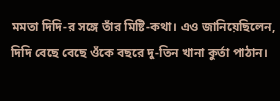মমতা দিদি-র সঙ্গে তাঁর মিষ্টি-কথা। এও জানিয়েছিলেন, দিদি বেছে বেছে ওঁকে বছরে দু-তিন খানা কুর্তা পাঠান।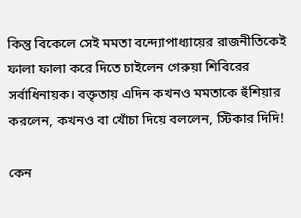কিন্তু বিকেলে সেই মমতা বন্দ্যোপাধ্যায়ের রাজনীতিকেই ফালা ফালা করে দিতে চাইলেন গেরুয়া শিবিরের সর্বাধিনায়ক। বক্তৃতায় এদিন কখনও মমতাকে হুঁশিয়ার করলেন, কখনও বা খোঁচা দিয়ে বললেন, স্টিকার দিদি!

কেন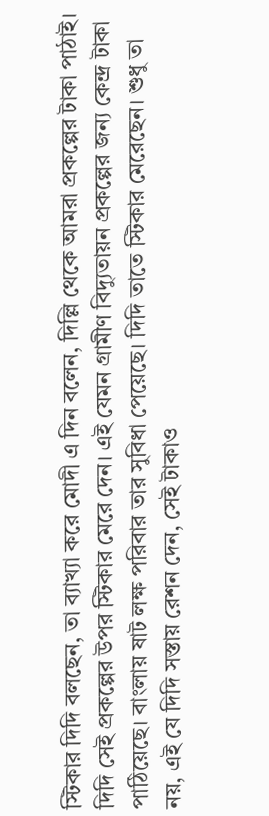স্টিকার দিদি বলছেন, তা ব্যাখ্যা করে মোদী এ দিন বলেন, দিল্লি থেকে আমরা প্রকল্পের টাকা পাঠাই। দিদি সেই প্রকল্পের উপর স্টিকার মেরে দেন। এই যেমন গ্রামীণ বিদ্যুতায়ন প্রকল্পের জন্য কেন্দ্র টাকা পাঠিয়েছে। বাংলায় ষাট লক্ষ পরিবার তার সুবিধা পেয়েছে। দিদি তাতে স্টিকার মেরেছেন। শুধু তা নয়, এই যে দিদি সস্তায় রেশন দেন, সেই টাকাও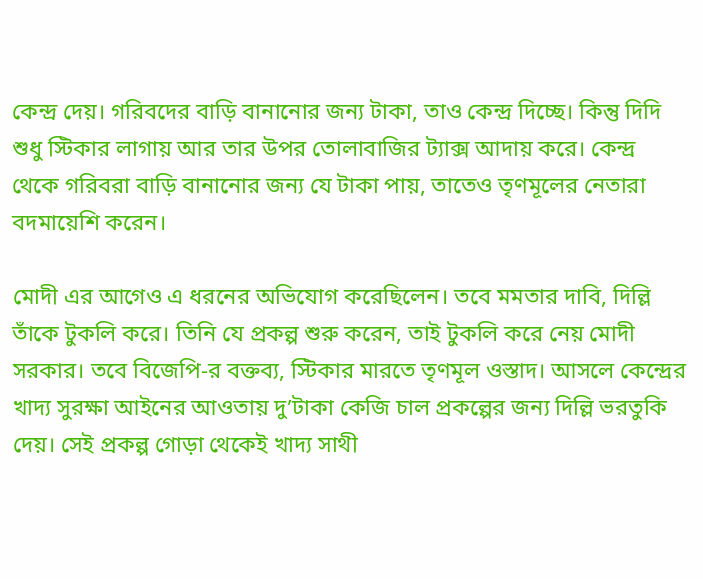কেন্দ্র দেয়। গরিবদের বাড়ি বানানোর জন্য টাকা, তাও কেন্দ্র দিচ্ছে। কিন্তু দিদি শুধু স্টিকার লাগায় আর তার উপর তোলাবাজির ট্যাক্স আদায় করে। কেন্দ্র থেকে গরিবরা বাড়ি বানানোর জন্য যে টাকা পায়, তাতেও তৃণমূলের নেতারা বদমায়েশি করেন।

মোদী এর আগেও এ ধরনের অভিযোগ করেছিলেন। তবে মমতার দাবি, দিল্লি তাঁকে টুকলি করে। তিনি যে প্রকল্প শুরু করেন, তাই টুকলি করে নেয় মোদী সরকার। তবে বিজেপি-র বক্তব্য, স্টিকার মারতে তৃণমূল ওস্তাদ। আসলে কেন্দ্রের খাদ্য সুরক্ষা আইনের আওতায় দু’টাকা কেজি চাল প্রকল্পের জন্য দিল্লি ভরতুকি দেয়। সেই প্রকল্প গোড়া থেকেই খাদ্য সাথী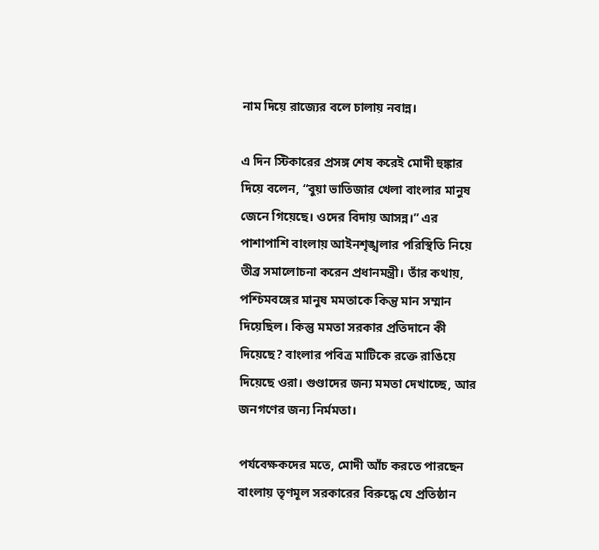নাম দিয়ে রাজ্যের বলে চালায় নবান্ন।

এ দিন স্টিকারের প্রসঙ্গ শেষ করেই মোদী হুঙ্কার দিয়ে বলেন, “বুয়া ভাতিজার খেলা বাংলার মানুষ জেনে গিয়েছে। ওদের বিদায় আসন্ন।” এর পাশাপাশি বাংলায় আইনশৃঙ্খলার পরিস্থিতি নিয়ে তীব্র সমালোচনা করেন প্রধানমন্ত্রী। তাঁর কথায়, পশ্চিমবঙ্গের মানুষ মমতাকে কিন্তু মান সম্মান দিয়েছিল। কিন্তু মমতা সরকার প্রতিদানে কী দিয়েছে? বাংলার পবিত্র মাটিকে রক্তে রাঙিয়ে দিয়েছে ওরা। গুণ্ডাদের জন্য মমতা দেখাচ্ছে, আর জনগণের জন্য নির্মমতা।

পর্যবেক্ষকদের মতে, মোদী আঁচ করতে পারছেন বাংলায় তৃণমূল সরকারের বিরুদ্ধে যে প্রতিষ্ঠান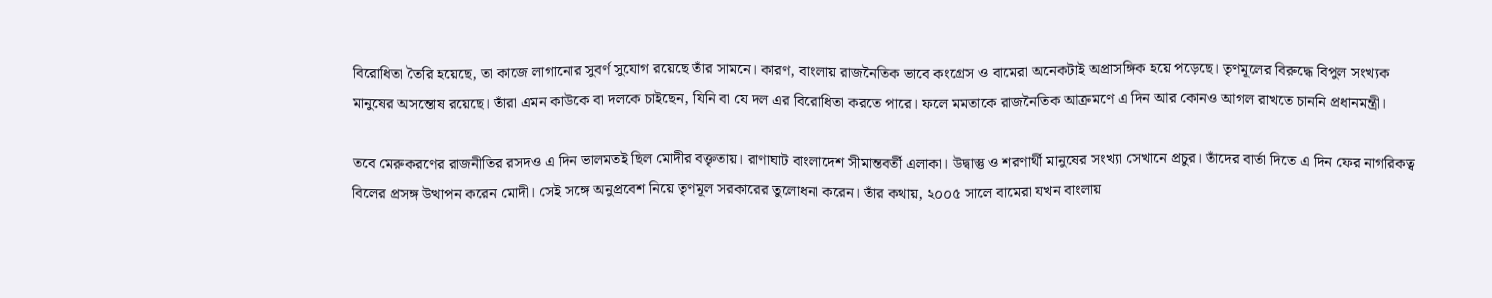বিরোধিতা তৈরি হয়েছে, তা কাজে লাগানোর সুবর্ণ সুযোগ রয়েছে তাঁর সামনে। কারণ, বাংলায় রাজনৈতিক ভাবে কংগ্রেস ও বামেরা অনেকটাই অপ্রাসঙ্গিক হয়ে পড়েছে। তৃণমূলের বিরুদ্ধে বিপুল সংখ্যক মানুষের অসন্তোষ রয়েছে। তাঁরা এমন কাউকে বা দলকে চাইছেন, যিনি বা যে দল এর বিরোধিতা করতে পারে। ফলে মমতাকে রাজনৈতিক আক্রমণে এ দিন আর কোনও আগল রাখতে চাননি প্রধানমন্ত্রী।

তবে মেরুকরণের রাজনীতির রসদও এ দিন ভালমতই ছিল মোদীর বক্তৃতায়। রাণাঘাট বাংলাদেশ সীমান্তবর্তী এলাকা। উদ্বাস্তু ও শরণার্থী মানুষের সংখ্যা সেখানে প্রচুর। তাঁদের বার্তা দিতে এ দিন ফের নাগরিকত্ব বিলের প্রসঙ্গ উত্থাপন করেন মোদী। সেই সঙ্গে অনুপ্রবেশ নিয়ে তৃণমূল সরকারের তুলোধনা করেন। তাঁর কথায়, ২০০৫ সালে বামেরা যখন বাংলায়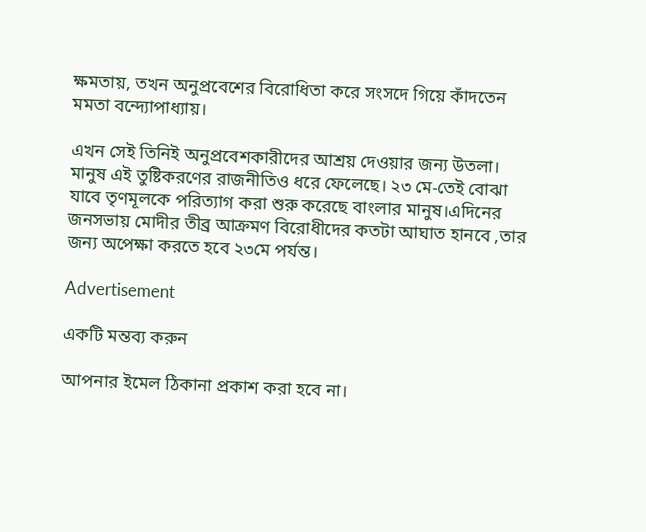ক্ষমতায়, তখন অনুপ্রবেশের বিরোধিতা করে সংসদে গিয়ে কাঁদতেন মমতা বন্দ্যোপাধ্যায়।

এখন সেই তিনিই অনুপ্রবেশকারীদের আশ্রয় দেওয়ার জন্য উতলা। মানুষ এই তুষ্টিকরণের রাজনীতিও ধরে ফেলেছে। ২৩ মে-তেই বোঝা যাবে তৃণমূলকে পরিত্যাগ করা শুরু করেছে বাংলার মানুষ।এদিনের জনসভায় মোদীর তীব্র আক্রমণ বিরোধীদের কতটা আঘাত হানবে ,তার জন্য অপেক্ষা করতে হবে ২৩মে পর্যন্ত।

Advertisement

একটি মন্তব্য করুন

আপনার ইমেল ঠিকানা প্রকাশ করা হবে না।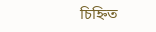চিহ্নিত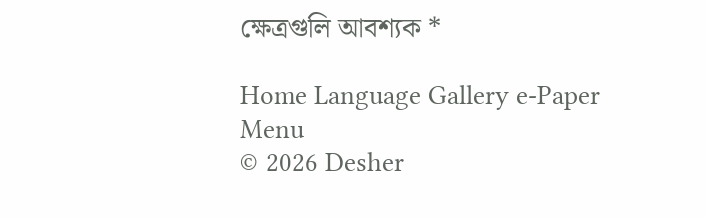ক্ষেত্রগুলি আবশ্যক *

Home Language Gallery e-Paper
Menu
© 2026 Desher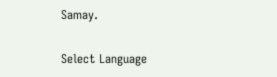Samay.

Select Language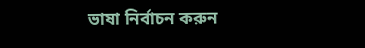ভাষা নির্বাচন করুন